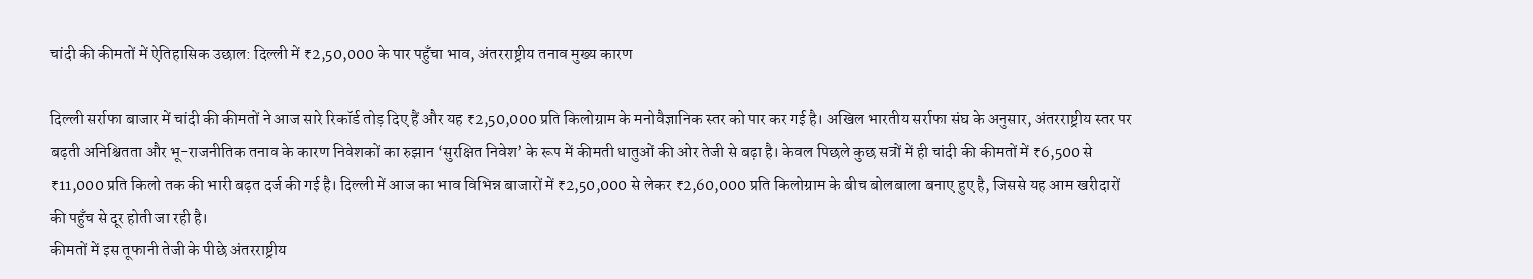चांदी की कीमतों में ऐतिहासिक उछाल: दिल्ली में ₹2,50,000 के पार पहुँचा भाव, अंतरराष्ट्रीय तनाव मुख्य कारण

दिल्ली सर्राफा बाजार में चांदी की कीमतों ने आज सारे रिकॉर्ड तोड़ दिए हैं और यह ₹2,50,000 प्रति किलोग्राम के मनोवैज्ञानिक स्तर को पार कर गई है। अखिल भारतीय सर्राफा संघ के अनुसार, अंतरराष्ट्रीय स्तर पर बढ़ती अनिश्चितता और भू-राजनीतिक तनाव के कारण निवेशकों का रुझान ‘सुरक्षित निवेश’ के रूप में कीमती धातुओं की ओर तेजी से बढ़ा है। केवल पिछले कुछ सत्रों में ही चांदी की कीमतों में ₹6,500 से ₹11,000 प्रति किलो तक की भारी बढ़त दर्ज की गई है। दिल्ली में आज का भाव विभिन्न बाजारों में ₹2,50,000 से लेकर ₹2,60,000 प्रति किलोग्राम के बीच बोलबाला बनाए हुए है, जिससे यह आम खरीदारों की पहुँच से दूर होती जा रही है।
कीमतों में इस तूफानी तेजी के पीछे अंतरराष्ट्रीय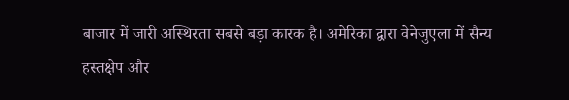बाजार में जारी अस्थिरता सबसे बड़ा कारक है। अमेरिका द्वारा वेनेजुएला में सैन्य हस्तक्षेप और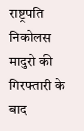राष्ट्रपति निकोलस मादुरो की गिरफ्तारी के बाद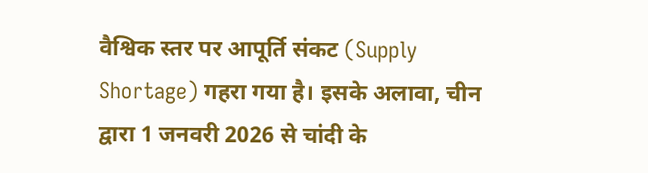वैश्विक स्तर पर आपूर्ति संकट (Supply Shortage) गहरा गया है। इसके अलावा, चीन द्वारा 1 जनवरी 2026 से चांदी के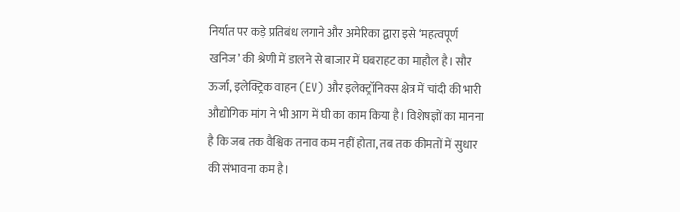निर्यात पर कड़े प्रतिबंध लगाने और अमेरिका द्वारा इसे ‘महत्वपूर्ण खनिज’ की श्रेणी में डालने से बाजार में घबराहट का माहौल है। सौर ऊर्जा, इलेक्ट्रिक वाहन (EV) और इलेक्ट्रॉनिक्स क्षेत्र में चांदी की भारी औद्योगिक मांग ने भी आग में घी का काम किया है। विशेषज्ञों का मानना है कि जब तक वैश्विक तनाव कम नहीं होता, तब तक कीमतों में सुधार की संभावना कम है।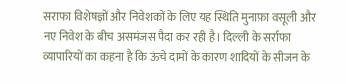सराफा विशेषज्ञों और निवेशकों के लिए यह स्थिति मुनाफ़ा वसूली और नए निवेश के बीच असमंजस पैदा कर रही है। दिल्ली के सर्राफा व्यापारियों का कहना है कि ऊंचे दामों के कारण शादियों के सीजन के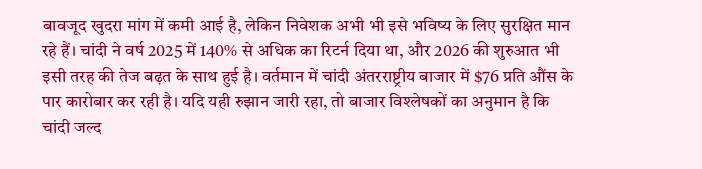बावजूद खुदरा मांग में कमी आई है, लेकिन निवेशक अभी भी इसे भविष्य के लिए सुरक्षित मान रहे हैं। चांदी ने वर्ष 2025 में 140% से अधिक का रिटर्न दिया था, और 2026 की शुरुआत भी इसी तरह की तेज बढ़त के साथ हुई है। वर्तमान में चांदी अंतरराष्ट्रीय बाजार में $76 प्रति औंस के पार कारोबार कर रही है। यदि यही रुझान जारी रहा, तो बाजार विश्लेषकों का अनुमान है कि चांदी जल्द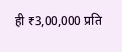ही ₹3,00,000 प्रति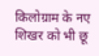किलोग्राम के नए शिखर को भी छू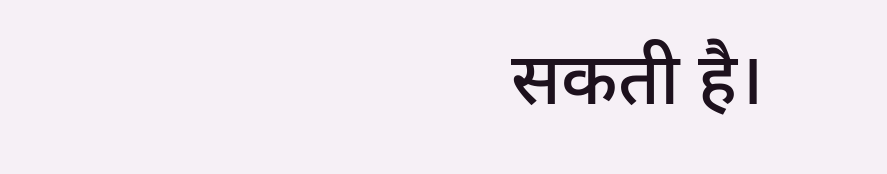सकती है।